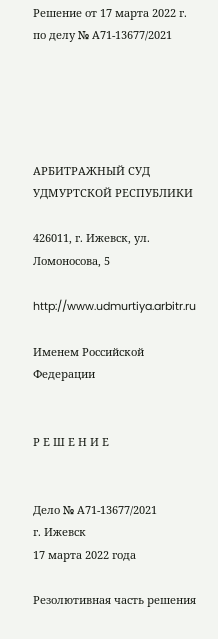Решение от 17 марта 2022 г. по делу № А71-13677/2021





АРБИТРАЖНЫЙ СУД УДМУРТСКОЙ РЕСПУБЛИКИ

426011, г. Ижевск, ул. Ломоносова, 5

http://www.udmurtiya.arbitr.ru

Именем Российской Федерации


Р Е Ш Е Н И Е


Дело № А71-13677/2021
г. Ижевск
17 марта 2022 года

Резолютивная часть решения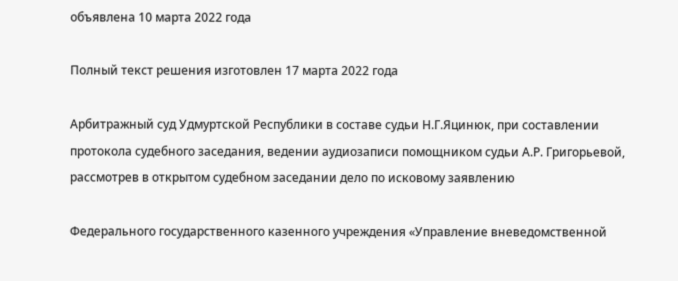объявлена 10 марта 2022 года

Полный текст решения изготовлен 17 марта 2022 года

Арбитражный суд Удмуртской Республики в составе судьи Н.Г.Яцинюк, при составлении протокола судебного заседания, ведении аудиозаписи помощником судьи А.Р. Григорьевой, рассмотрев в открытом судебном заседании дело по исковому заявлению

Федерального государственного казенного учреждения «Управление вневедомственной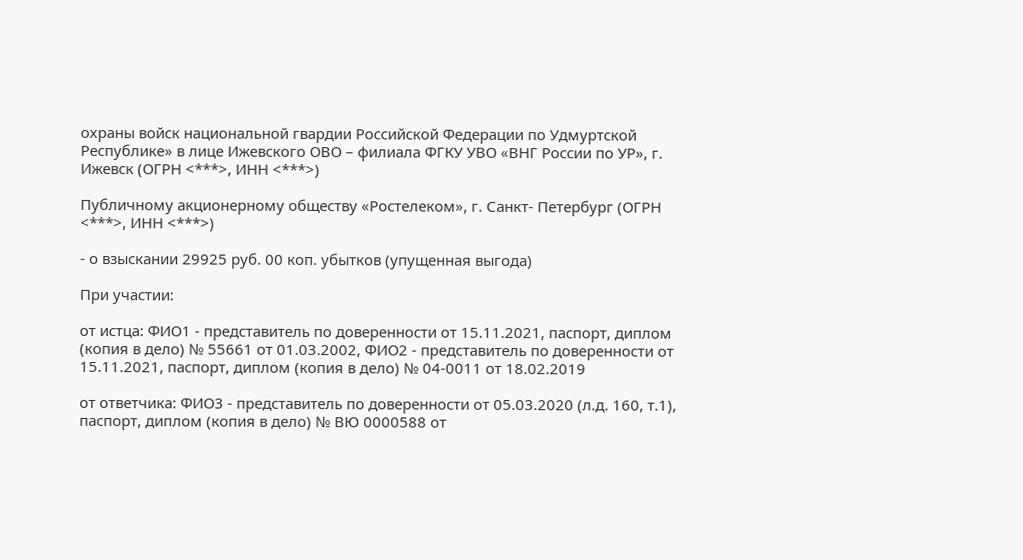охраны войск национальной гвардии Российской Федерации по Удмуртской Республике» в лице Ижевского ОВО – филиала ФГКУ УВО «ВНГ России по УР», г. Ижевск (ОГРН <***>, ИНН <***>)

Публичному акционерному обществу «Ростелеком», г. Санкт- Петербург (ОГРН <***>, ИНН <***>)

- о взыскании 29925 руб. 00 коп. убытков (упущенная выгода)

При участии:

от истца: ФИО1 - представитель по доверенности от 15.11.2021, паспорт, диплом (копия в дело) № 55661 от 01.03.2002, ФИО2 - представитель по доверенности от 15.11.2021, паспорт, диплом (копия в дело) № 04-0011 от 18.02.2019

от ответчика: ФИО3 - представитель по доверенности от 05.03.2020 (л.д. 160, т.1), паспорт, диплом (копия в дело) № ВЮ 0000588 от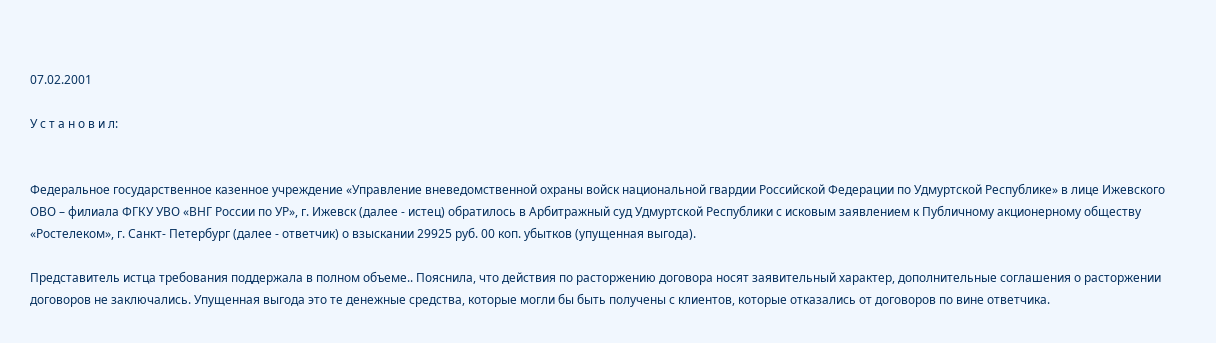07.02.2001

У с т а н о в и л:


Федеральное государственное казенное учреждение «Управление вневедомственной охраны войск национальной гвардии Российской Федерации по Удмуртской Республике» в лице Ижевского ОВО – филиала ФГКУ УВО «ВНГ России по УР», г. Ижевск (далее - истец) обратилось в Арбитражный суд Удмуртской Республики с исковым заявлением к Публичному акционерному обществу «Ростелеком», г. Санкт- Петербург (далее - ответчик) о взыскании 29925 руб. 00 коп. убытков (упущенная выгода).

Представитель истца требования поддержала в полном объеме.. Пояснила, что действия по расторжению договора носят заявительный характер, дополнительные соглашения о расторжении договоров не заключались. Упущенная выгода это те денежные средства, которые могли бы быть получены с клиентов, которые отказались от договоров по вине ответчика.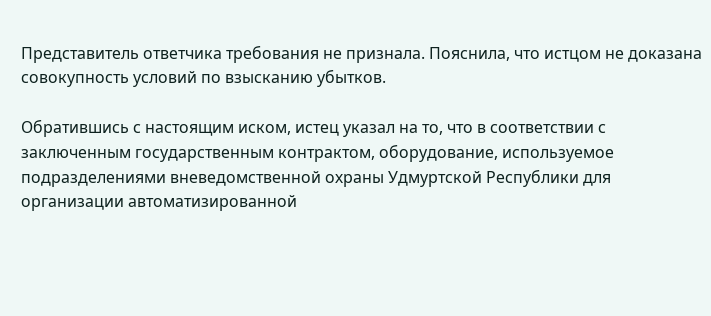Представитель ответчика требования не признала. Пояснила, что истцом не доказана совокупность условий по взысканию убытков.

Обратившись с настоящим иском, истец указал на то, что в соответствии с заключенным государственным контрактом, оборудование, используемое подразделениями вневедомственной охраны Удмуртской Республики для организации автоматизированной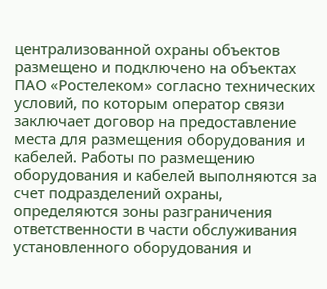централизованной охраны объектов размещено и подключено на объектах ПАО «Ростелеком» согласно технических условий, по которым оператор связи заключает договор на предоставление места для размещения оборудования и кабелей. Работы по размещению оборудования и кабелей выполняются за счет подразделений охраны, определяются зоны разграничения ответственности в части обслуживания установленного оборудования и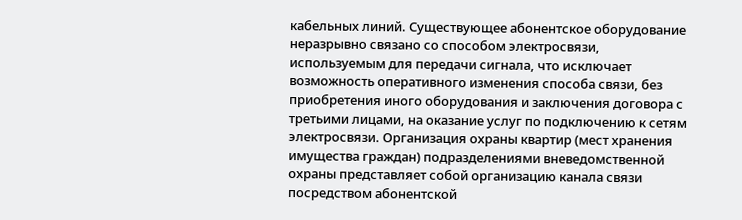кабельных линий. Существующее абонентское оборудование неразрывно связано со способом электросвязи, используемым для передачи сигнала, что исключает возможность оперативного изменения способа связи, без приобретения иного оборудования и заключения договора с третьими лицами, на оказание услуг по подключению к сетям электросвязи. Организация охраны квартир (мест хранения имущества граждан) подразделениями вневедомственной охраны представляет собой организацию канала связи посредством абонентской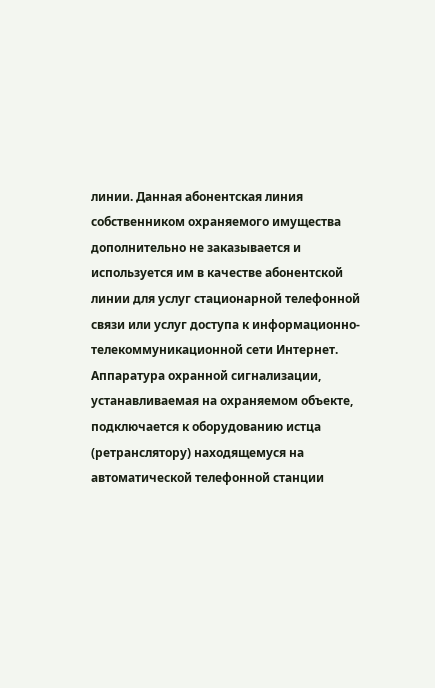линии. Данная абонентская линия собственником охраняемого имущества дополнительно не заказывается и используется им в качестве абонентской линии для услуг стационарной телефонной связи или услуг доступа к информационно-телекоммуникационной сети Интернет. Аппаратура охранной сигнализации, устанавливаемая на охраняемом объекте, подключается к оборудованию истца (ретранслятору) находящемуся на автоматической телефонной станции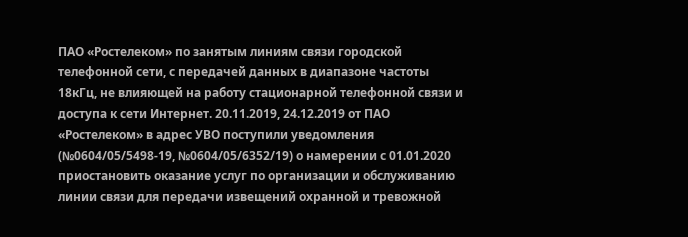ПАО «Ростелеком» по занятым линиям связи городской телефонной сети, с передачей данных в диапазоне частоты 18кГц, не влияющей на работу стационарной телефонной связи и доступа к сети Интернет. 20.11.2019, 24.12.2019 от ПАО «Ростелеком» в адрес УВО поступили уведомления (№0604/05/5498-19, №0604/05/6352/19) о намерении с 01.01.2020 приостановить оказание услуг по организации и обслуживанию линии связи для передачи извещений охранной и тревожной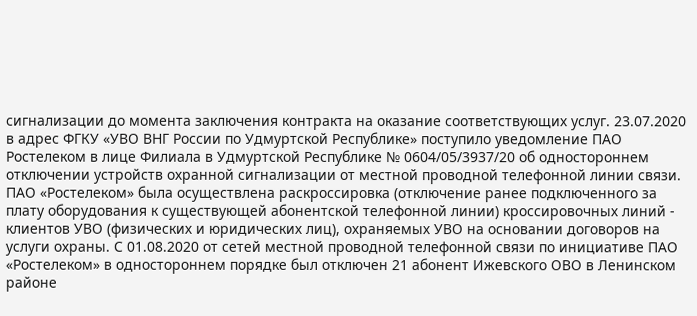сигнализации до момента заключения контракта на оказание соответствующих услуг. 23.07.2020 в адрес ФГКУ «УВО ВНГ России по Удмуртской Республике» поступило уведомление ПАО Ростелеком в лице Филиала в Удмуртской Республике № 0604/05/3937/20 об одностороннем отключении устройств охранной сигнализации от местной проводной телефонной линии связи. ПАО «Ростелеком» была осуществлена раскроссировка (отключение ранее подключенного за плату оборудования к существующей абонентской телефонной линии) кроссировочных линий - клиентов УВО (физических и юридических лиц), охраняемых УВО на основании договоров на услуги охраны. С 01.08.2020 от сетей местной проводной телефонной связи по инициативе ПАО «Ростелеком» в одностороннем порядке был отключен 21 абонент Ижевского ОВО в Ленинском районе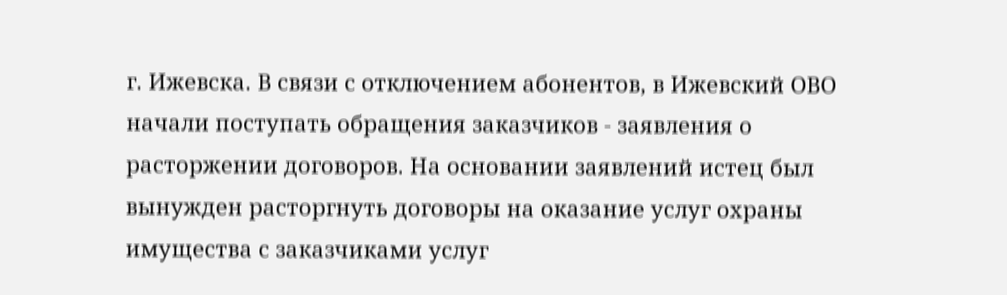г. Ижевска. В связи с отключением абонентов, в Ижевский ОВО начали поступать обращения заказчиков - заявления о расторжении договоров. На основании заявлений истец был вынужден расторгнуть договоры на оказание услуг охраны имущества с заказчиками услуг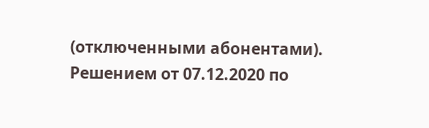(отключенными абонентами). Решением от 07.12.2020 по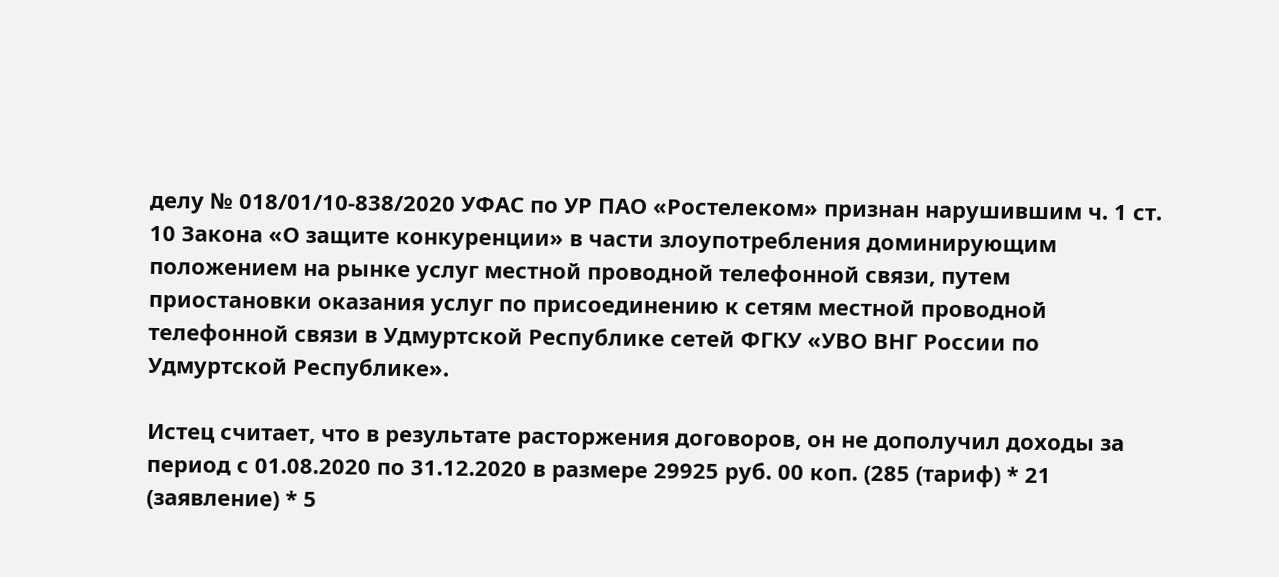делу № 018/01/10-838/2020 УФАС по УР ПАО «Ростелеком» признан нарушившим ч. 1 ст. 10 Закона «О защите конкуренции» в части злоупотребления доминирующим положением на рынке услуг местной проводной телефонной связи, путем приостановки оказания услуг по присоединению к сетям местной проводной телефонной связи в Удмуртской Республике сетей ФГКУ «УВО ВНГ России по Удмуртской Республике».

Истец считает, что в результате расторжения договоров, он не дополучил доходы за период с 01.08.2020 по 31.12.2020 в размере 29925 руб. 00 коп. (285 (тариф) * 21 (заявление) * 5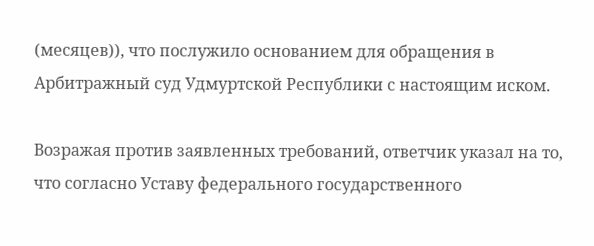(месяцев)), что послужило основанием для обращения в Арбитражный суд Удмуртской Республики с настоящим иском.

Возражая против заявленных требований, ответчик указал на то, что согласно Уставу федерального государственного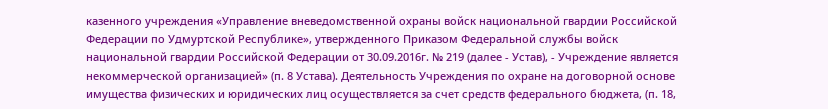казенного учреждения «Управление вневедомственной охраны войск национальной гвардии Российской Федерации по Удмуртской Республике», утвержденного Приказом Федеральной службы войск национальной гвардии Российской Федерации от 30.09.2016г. № 219 (далее - Устав), - Учреждение является некоммерческой организацией» (п. 8 Устава). Деятельность Учреждения по охране на договорной основе имущества физических и юридических лиц осуществляется за счет средств федерального бюджета, (п. 18,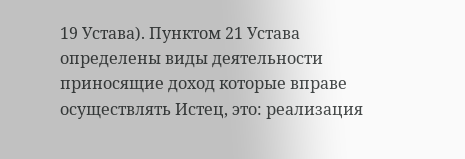19 Устава). Пунктом 21 Устава определены виды деятельности приносящие доход которые вправе осуществлять Истец, это: реализация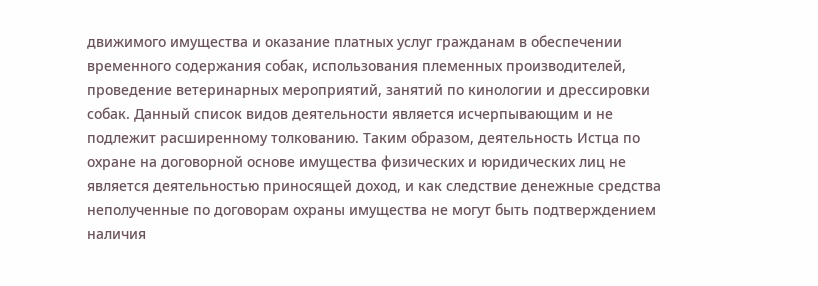движимого имущества и оказание платных услуг гражданам в обеспечении временного содержания собак, использования племенных производителей, проведение ветеринарных мероприятий, занятий по кинологии и дрессировки собак. Данный список видов деятельности является исчерпывающим и не подлежит расширенному толкованию. Таким образом, деятельность Истца по охране на договорной основе имущества физических и юридических лиц не является деятельностью приносящей доход, и как следствие денежные средства неполученные по договорам охраны имущества не могут быть подтверждением наличия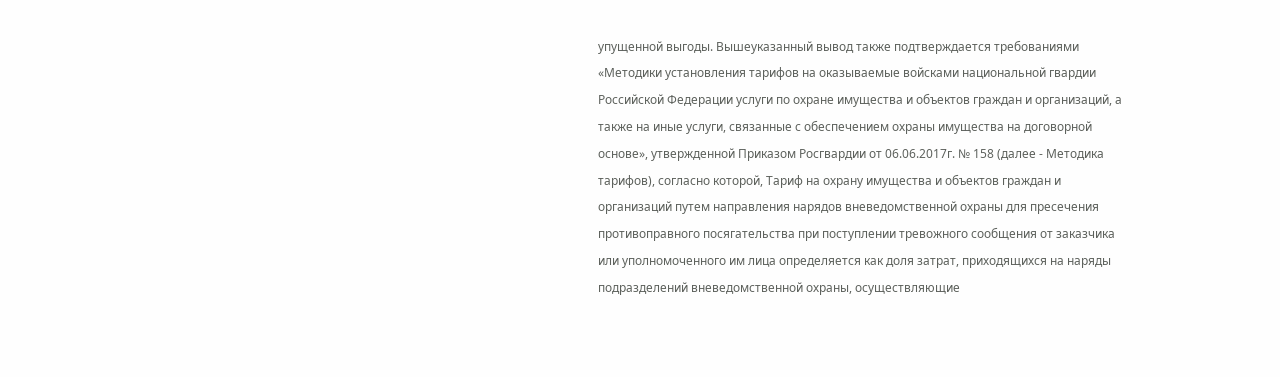упущенной выгоды. Вышеуказанный вывод также подтверждается требованиями «Методики установления тарифов на оказываемые войсками национальной гвардии Российской Федерации услуги по охране имущества и объектов граждан и организаций, а также на иные услуги, связанные с обеспечением охраны имущества на договорной основе», утвержденной Приказом Росгвардии от 06.06.2017г. № 158 (далее - Методика тарифов), согласно которой, Тариф на охрану имущества и объектов граждан и организаций путем направления нарядов вневедомственной охраны для пресечения противоправного посягательства при поступлении тревожного сообщения от заказчика или уполномоченного им лица определяется как доля затрат, приходящихся на наряды подразделений вневедомственной охраны, осуществляющие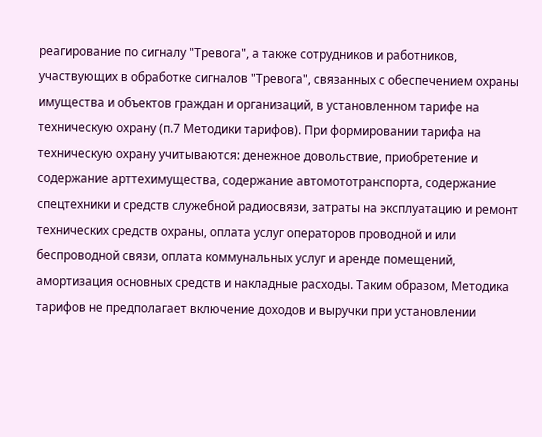реагирование по сигналу "Тревога", а также сотрудников и работников, участвующих в обработке сигналов "Тревога", связанных с обеспечением охраны имущества и объектов граждан и организаций, в установленном тарифе на техническую охрану (п.7 Методики тарифов). При формировании тарифа на техническую охрану учитываются: денежное довольствие, приобретение и содержание арттехимущества, содержание автомототранспорта, содержание спецтехники и средств служебной радиосвязи, затраты на эксплуатацию и ремонт технических средств охраны, оплата услуг операторов проводной и или беспроводной связи, оплата коммунальных услуг и аренде помещений, амортизация основных средств и накладные расходы. Таким образом, Методика тарифов не предполагает включение доходов и выручки при установлении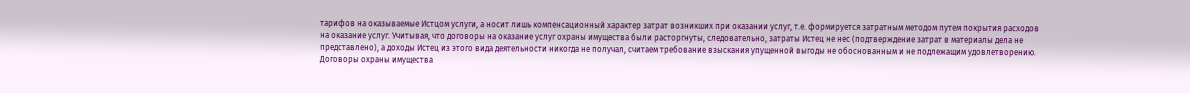тарифов на оказываемые Истцом услуги, а носит лишь компенсационный характер затрат возникших при оказании услуг, т.е. формируется затратным методом путем покрытия расходов на оказание услуг. Учитывая, что договоры на оказание услуг охраны имущества были расторгнуты, следовательно, затраты Истец не нес (подтверждение затрат в материалы дела не представлено), а доходы Истец из этого вида деятельности никогда не получал, считаем требование взыскания упущенной выгоды не обоснованным и не подлежащим удовлетворению. Договоры охраны имущества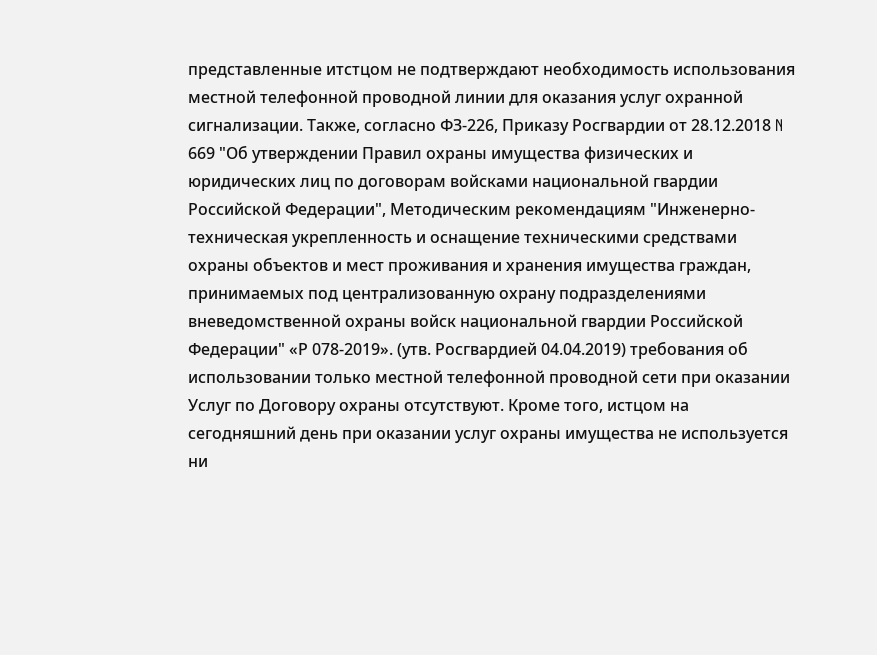представленные итстцом не подтверждают необходимость использования местной телефонной проводной линии для оказания услуг охранной сигнализации. Также, согласно ФЗ-226, Приказу Росгвардии от 28.12.2018 N 669 "Об утверждении Правил охраны имущества физических и юридических лиц по договорам войсками национальной гвардии Российской Федерации", Методическим рекомендациям "Инженерно-техническая укрепленность и оснащение техническими средствами охраны объектов и мест проживания и хранения имущества граждан, принимаемых под централизованную охрану подразделениями вневедомственной охраны войск национальной гвардии Российской Федерации" «Р 078-2019». (утв. Росгвардией 04.04.2019) требования об использовании только местной телефонной проводной сети при оказании Услуг по Договору охраны отсутствуют. Кроме того, истцом на сегодняшний день при оказании услуг охраны имущества не используется ни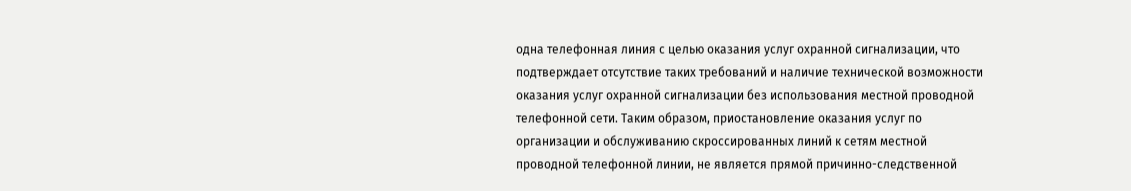одна телефонная линия с целью оказания услуг охранной сигнализации, что подтверждает отсутствие таких требований и наличие технической возможности оказания услуг охранной сигнализации без использования местной проводной телефонной сети. Таким образом, приостановление оказания услуг по организации и обслуживанию скроссированных линий к сетям местной проводной телефонной линии, не является прямой причинно-следственной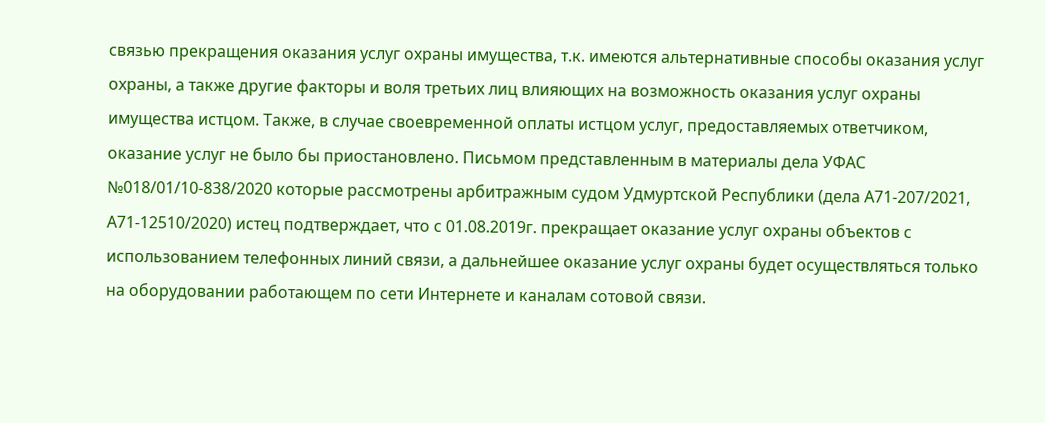связью прекращения оказания услуг охраны имущества, т.к. имеются альтернативные способы оказания услуг охраны, а также другие факторы и воля третьих лиц влияющих на возможность оказания услуг охраны имущества истцом. Также, в случае своевременной оплаты истцом услуг, предоставляемых ответчиком, оказание услуг не было бы приостановлено. Письмом представленным в материалы дела УФАС №018/01/10-838/2020 которые рассмотрены арбитражным судом Удмуртской Республики (дела А71-207/2021, А71-12510/2020) истец подтверждает, что с 01.08.2019г. прекращает оказание услуг охраны объектов с использованием телефонных линий связи, а дальнейшее оказание услуг охраны будет осуществляться только на оборудовании работающем по сети Интернете и каналам сотовой связи.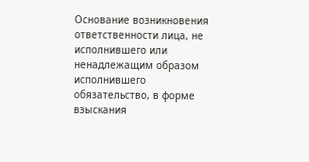Основание возникновения ответственности лица, не исполнившего или ненадлежащим образом исполнившего обязательство, в форме взыскания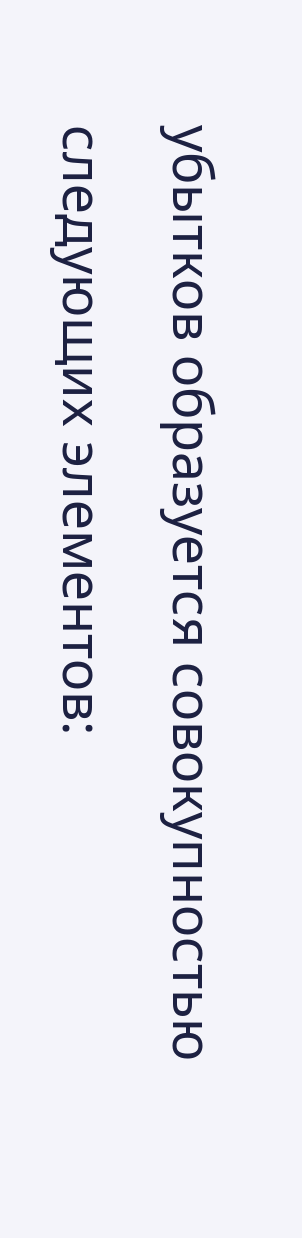убытков образуется совокупностью следующих элементов: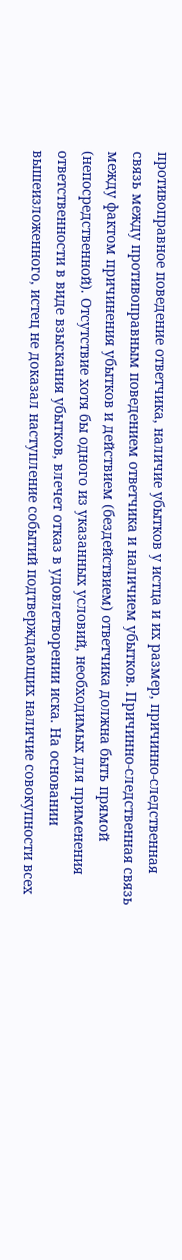противоправное поведение ответчика, наличие убытков у истца и их размер, причинно-следственная связь между противоправным поведением ответчика и наличием убытков. Причинно-следственная связь между фактом причинения убытков и действием (бездействием) ответчика должна быть прямой (непосредственной). Отсутствие хотя бы одного из указанных условий, необходимых для применения ответственности в виде взыскания убытков, влечет отказ в удовлетворении иска. На основании вышеизложенного, истец не доказал наступление событий подтверждающих наличие совокупности всех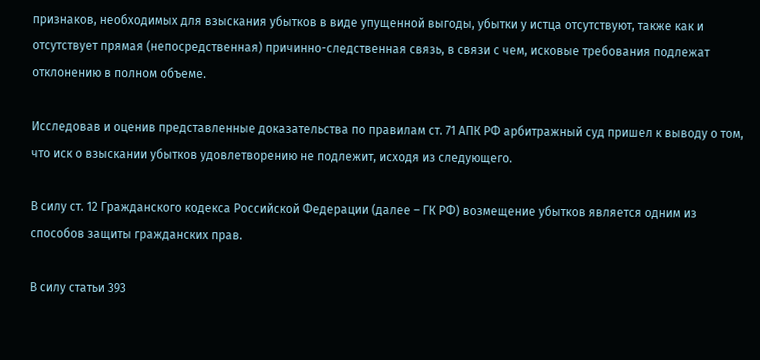признаков, необходимых для взыскания убытков в виде упущенной выгоды, убытки у истца отсутствуют, также как и отсутствует прямая (непосредственная) причинно-следственная связь, в связи с чем, исковые требования подлежат отклонению в полном объеме.

Исследовав и оценив представленные доказательства по правилам ст. 71 АПК РФ арбитражный суд пришел к выводу о том, что иск о взыскании убытков удовлетворению не подлежит, исходя из следующего.

В силу ст. 12 Гражданского кодекса Российской Федерации (далее – ГК РФ) возмещение убытков является одним из способов защиты гражданских прав.

В силу статьи 393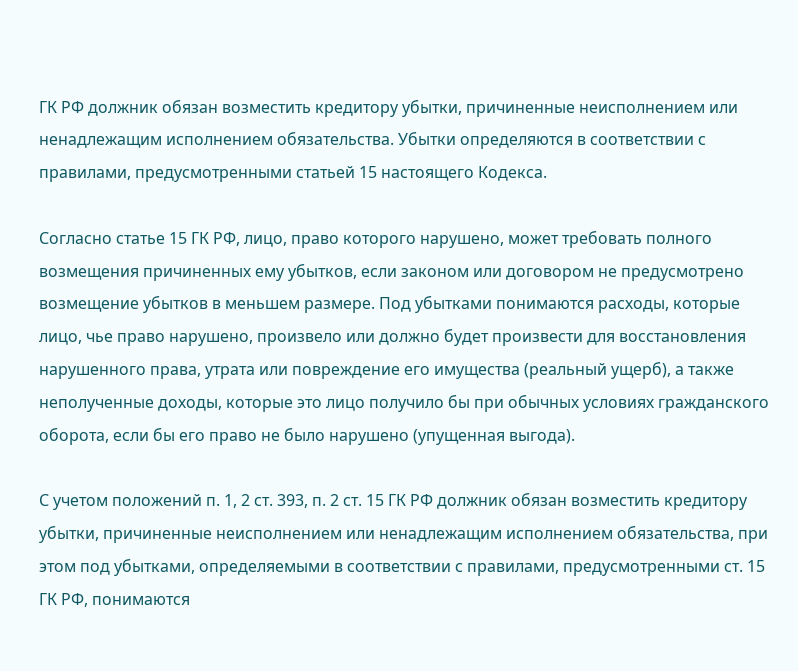ГК РФ должник обязан возместить кредитору убытки, причиненные неисполнением или ненадлежащим исполнением обязательства. Убытки определяются в соответствии с правилами, предусмотренными статьей 15 настоящего Кодекса.

Согласно статье 15 ГК РФ, лицо, право которого нарушено, может требовать полного возмещения причиненных ему убытков, если законом или договором не предусмотрено возмещение убытков в меньшем размере. Под убытками понимаются расходы, которые лицо, чье право нарушено, произвело или должно будет произвести для восстановления нарушенного права, утрата или повреждение его имущества (реальный ущерб), а также неполученные доходы, которые это лицо получило бы при обычных условиях гражданского оборота, если бы его право не было нарушено (упущенная выгода).

С учетом положений п. 1, 2 ст. 393, п. 2 ст. 15 ГК РФ должник обязан возместить кредитору убытки, причиненные неисполнением или ненадлежащим исполнением обязательства, при этом под убытками, определяемыми в соответствии с правилами, предусмотренными ст. 15 ГК РФ, понимаются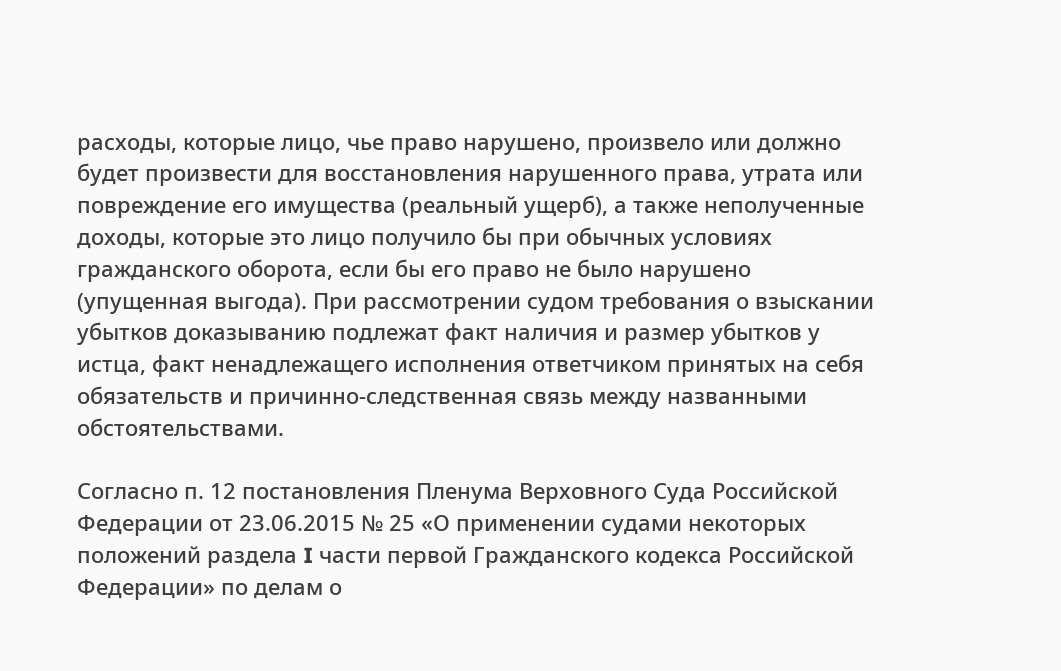расходы, которые лицо, чье право нарушено, произвело или должно будет произвести для восстановления нарушенного права, утрата или повреждение его имущества (реальный ущерб), а также неполученные доходы, которые это лицо получило бы при обычных условиях гражданского оборота, если бы его право не было нарушено (упущенная выгода). При рассмотрении судом требования о взыскании убытков доказыванию подлежат факт наличия и размер убытков у истца, факт ненадлежащего исполнения ответчиком принятых на себя обязательств и причинно-следственная связь между названными обстоятельствами.

Согласно п. 12 постановления Пленума Верховного Суда Российской Федерации от 23.06.2015 № 25 «О применении судами некоторых положений раздела I части первой Гражданского кодекса Российской Федерации» по делам о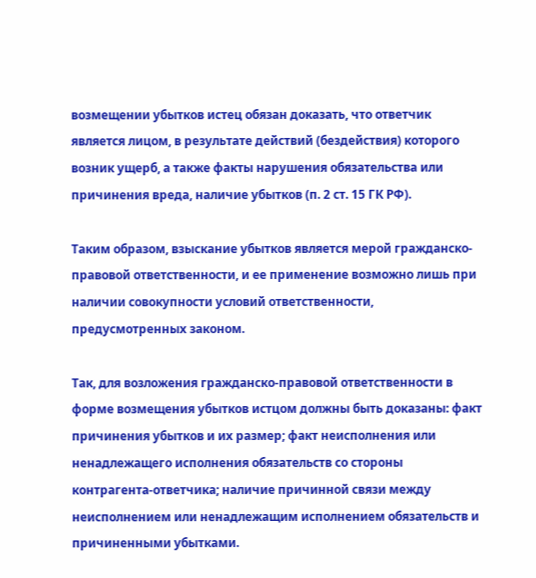возмещении убытков истец обязан доказать, что ответчик является лицом, в результате действий (бездействия) которого возник ущерб, а также факты нарушения обязательства или причинения вреда, наличие убытков (п. 2 ст. 15 ГК РФ).

Таким образом, взыскание убытков является мерой гражданско-правовой ответственности, и ее применение возможно лишь при наличии совокупности условий ответственности, предусмотренных законом.

Так, для возложения гражданско-правовой ответственности в форме возмещения убытков истцом должны быть доказаны: факт причинения убытков и их размер; факт неисполнения или ненадлежащего исполнения обязательств со стороны контрагента-ответчика; наличие причинной связи между неисполнением или ненадлежащим исполнением обязательств и причиненными убытками.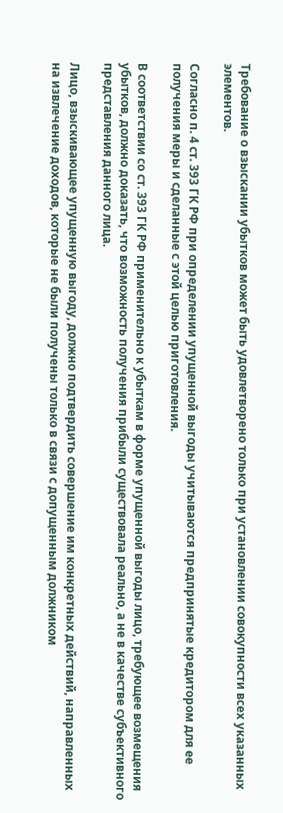Требование о взыскании убытков может быть удовлетворено только при установлении совокупности всех указанных элементов.

Согласно п. 4 ст. 393 ГК РФ при определении упущенной выгоды учитываются предпринятые кредитором для ее получения меры и сделанные с этой целью приготовления.

В соответствии со ст. 393 ГК РФ применительно к убыткам в форме упущенной выгоды лицо, требующее возмещения убытков, должно доказать, что возможность получения прибыли существовала реально, а не в качестве субъективного представления данного лица.

Лицо, взыскивающее упущенную выгоду, должно подтвердить совершение им конкретных действий, направленных на извлечение доходов, которые не были получены только в связи с допущенным должником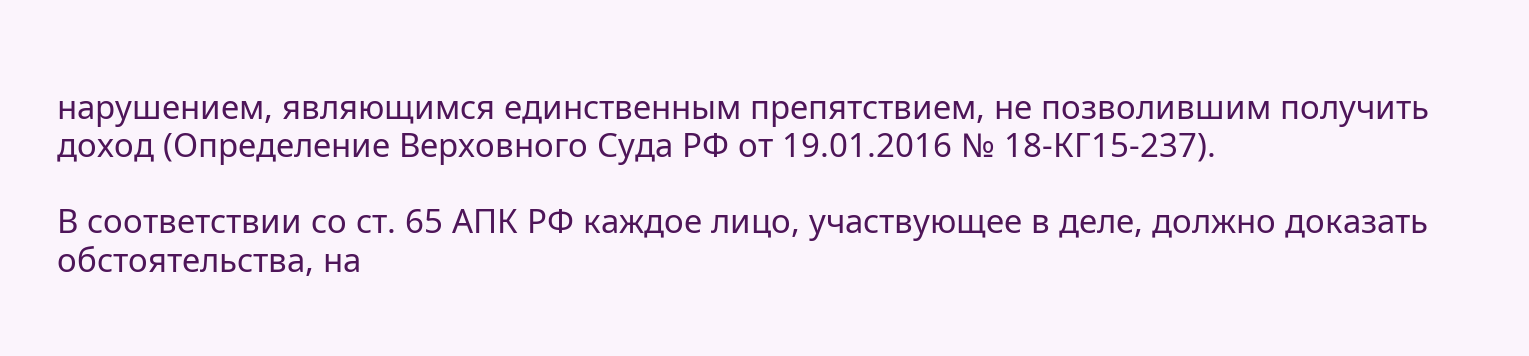нарушением, являющимся единственным препятствием, не позволившим получить доход (Определение Верховного Суда РФ от 19.01.2016 № 18-КГ15-237).

В соответствии со ст. 65 АПК РФ каждое лицо, участвующее в деле, должно доказать обстоятельства, на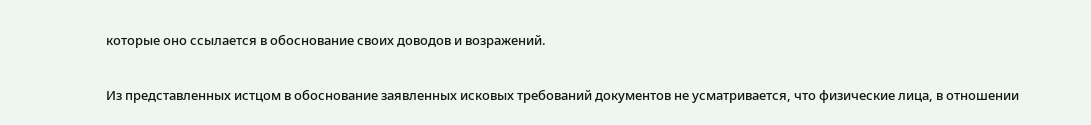которые оно ссылается в обоснование своих доводов и возражений.

Из представленных истцом в обоснование заявленных исковых требований документов не усматривается, что физические лица, в отношении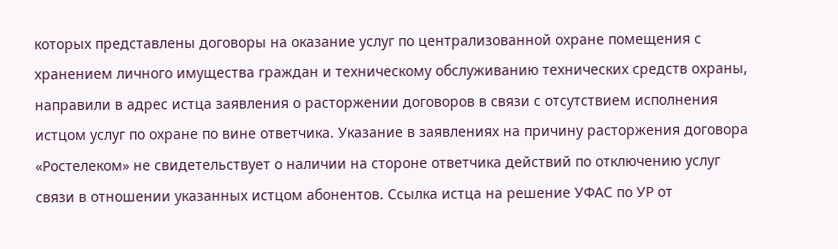которых представлены договоры на оказание услуг по централизованной охране помещения с хранением личного имущества граждан и техническому обслуживанию технических средств охраны, направили в адрес истца заявления о расторжении договоров в связи с отсутствием исполнения истцом услуг по охране по вине ответчика. Указание в заявлениях на причину расторжения договора «Ростелеком» не свидетельствует о наличии на стороне ответчика действий по отключению услуг связи в отношении указанных истцом абонентов. Ссылка истца на решение УФАС по УР от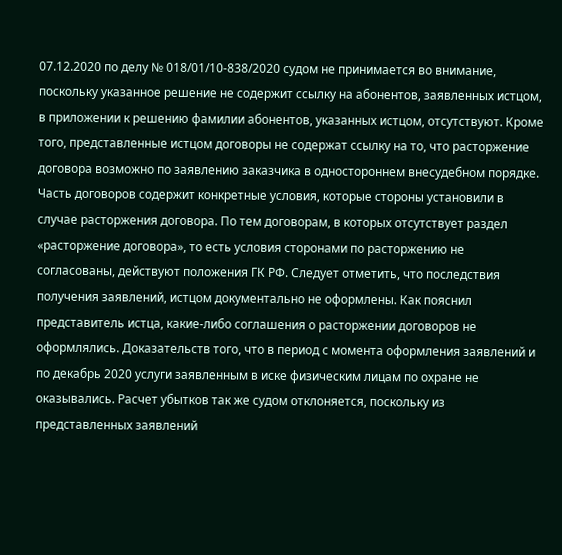07.12.2020 по делу № 018/01/10-838/2020 судом не принимается во внимание, поскольку указанное решение не содержит ссылку на абонентов, заявленных истцом, в приложении к решению фамилии абонентов, указанных истцом, отсутствуют. Кроме того, представленные истцом договоры не содержат ссылку на то, что расторжение договора возможно по заявлению заказчика в одностороннем внесудебном порядке. Часть договоров содержит конкретные условия, которые стороны установили в случае расторжения договора. По тем договорам, в которых отсутствует раздел «расторжение договора», то есть условия сторонами по расторжению не согласованы, действуют положения ГК РФ. Следует отметить, что последствия получения заявлений, истцом документально не оформлены. Как пояснил представитель истца, какие-либо соглашения о расторжении договоров не оформлялись. Доказательств того, что в период с момента оформления заявлений и по декабрь 2020 услуги заявленным в иске физическим лицам по охране не оказывались. Расчет убытков так же судом отклоняется, поскольку из представленных заявлений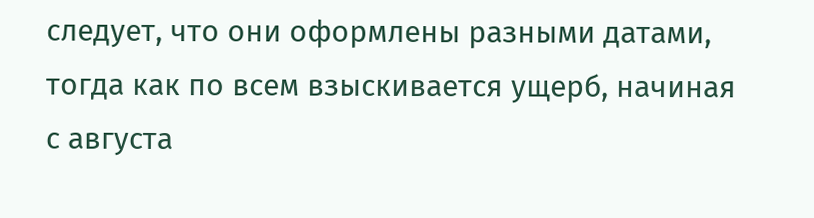следует, что они оформлены разными датами, тогда как по всем взыскивается ущерб, начиная с августа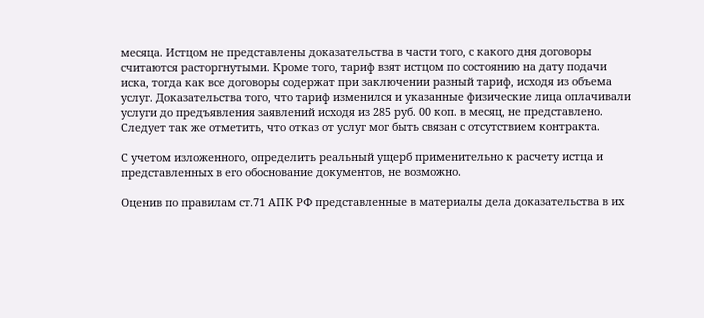месяца. Истцом не представлены доказательства в части того, с какого дня договоры считаются расторгнутыми. Кроме того, тариф взят истцом по состоянию на дату подачи иска, тогда как все договоры содержат при заключении разный тариф, исходя из объема услуг. Доказательства того, что тариф изменился и указанные физические лица оплачивали услуги до предъявления заявлений исходя из 285 руб. 00 коп. в месяц, не представлено. Следует так же отметить, что отказ от услуг мог быть связан с отсутствием контракта.

С учетом изложенного, определить реальный ущерб применительно к расчету истца и представленных в его обоснование документов, не возможно.

Оценив по правилам ст.71 АПК РФ представленные в материалы дела доказательства в их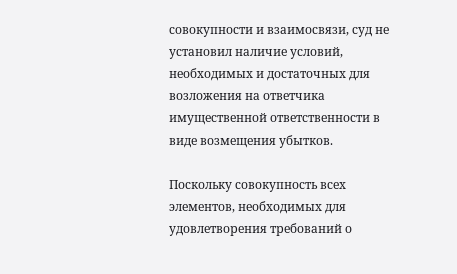совокупности и взаимосвязи, суд не установил наличие условий, необходимых и достаточных для возложения на ответчика имущественной ответственности в виде возмещения убытков.

Поскольку совокупность всех элементов, необходимых для удовлетворения требований о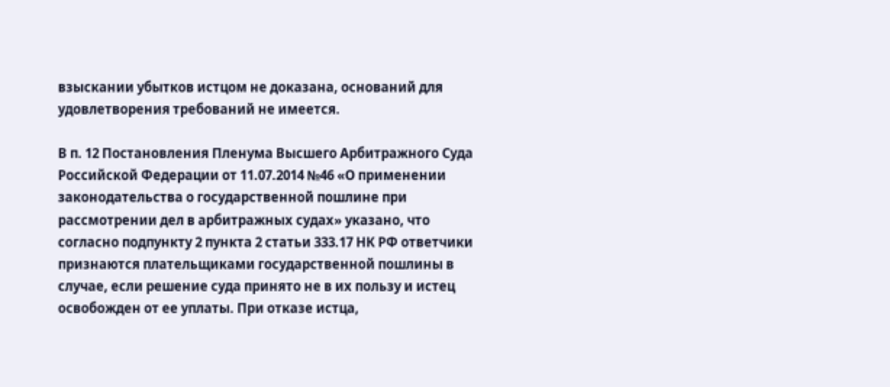взыскании убытков истцом не доказана, оснований для удовлетворения требований не имеется.

В п. 12 Постановления Пленума Высшего Арбитражного Суда Российской Федерации от 11.07.2014 №46 «О применении законодательства о государственной пошлине при рассмотрении дел в арбитражных судах» указано, что согласно подпункту 2 пункта 2 статьи 333.17 НК РФ ответчики признаются плательщиками государственной пошлины в случае, если решение суда принято не в их пользу и истец освобожден от ее уплаты. При отказе истца,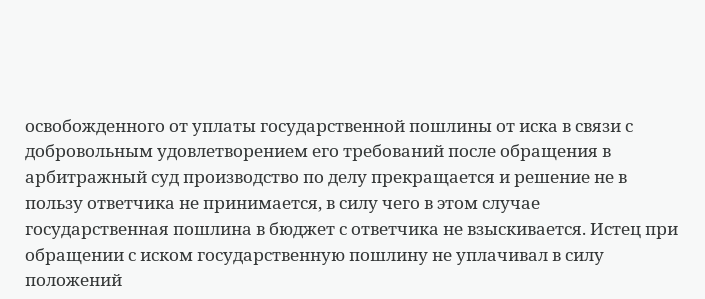освобожденного от уплаты государственной пошлины от иска в связи с добровольным удовлетворением его требований после обращения в арбитражный суд производство по делу прекращается и решение не в пользу ответчика не принимается, в силу чего в этом случае государственная пошлина в бюджет с ответчика не взыскивается. Истец при обращении с иском государственную пошлину не уплачивал в силу положений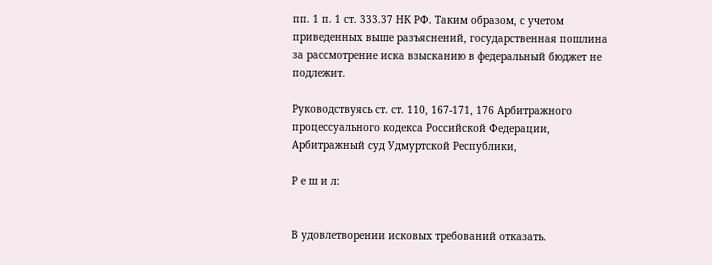пп. 1 п. 1 ст. 333.37 НК РФ. Таким образом, с учетом приведенных выше разъяснений, государственная пошлина за рассмотрение иска взысканию в федеральный бюджет не подлежит.

Руководствуясь ст. ст. 110, 167-171, 176 Арбитражного процессуального кодекса Российской Федерации, Арбитражный суд Удмуртской Республики,

Р е ш и л:


В удовлетворении исковых требований отказать.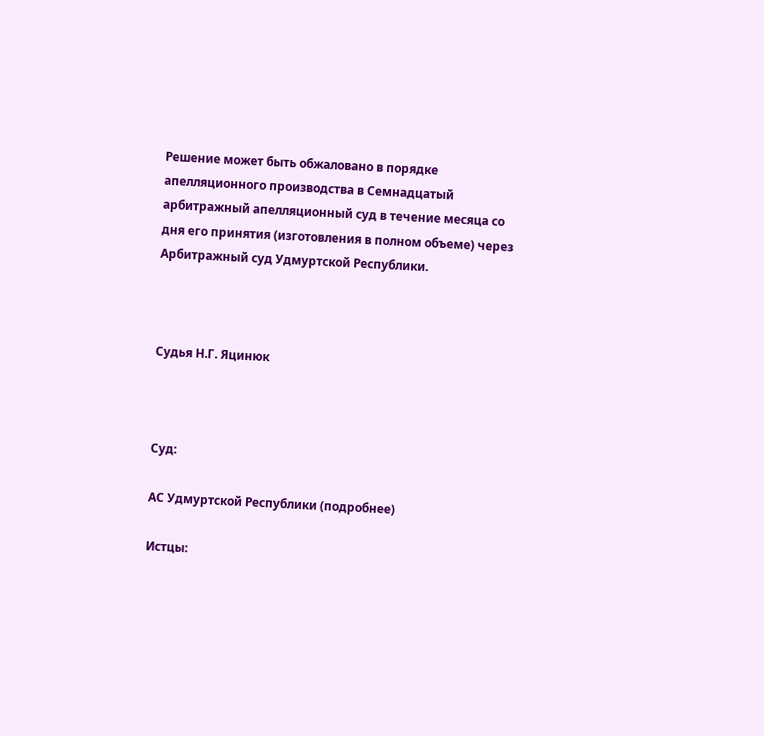Решение может быть обжаловано в порядке апелляционного производства в Семнадцатый арбитражный апелляционный суд в течение месяца со дня его принятия (изготовления в полном объеме) через Арбитражный суд Удмуртской Республики.



Судья Н.Г. Яцинюк



Суд:

АС Удмуртской Республики (подробнее)

Истцы: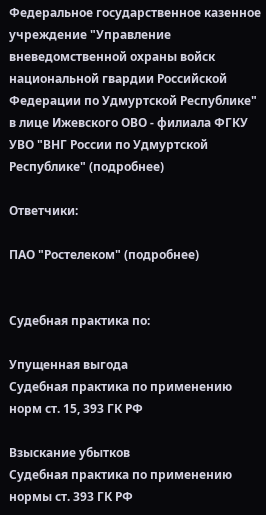Федеральное государственное казенное учреждение "Управление вневедомственной охраны войск национальной гвардии Российской Федерации по Удмуртской Республике" в лице Ижевского ОВО - филиала ФГКУ УВО "ВНГ России по Удмуртской Республике" (подробнее)

Ответчики:

ПАО "Ростелеком" (подробнее)


Судебная практика по:

Упущенная выгода
Судебная практика по применению норм ст. 15, 393 ГК РФ

Взыскание убытков
Судебная практика по применению нормы ст. 393 ГК РФ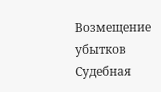Возмещение убытков
Судебная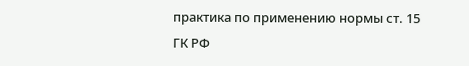практика по применению нормы ст. 15 ГК РФ